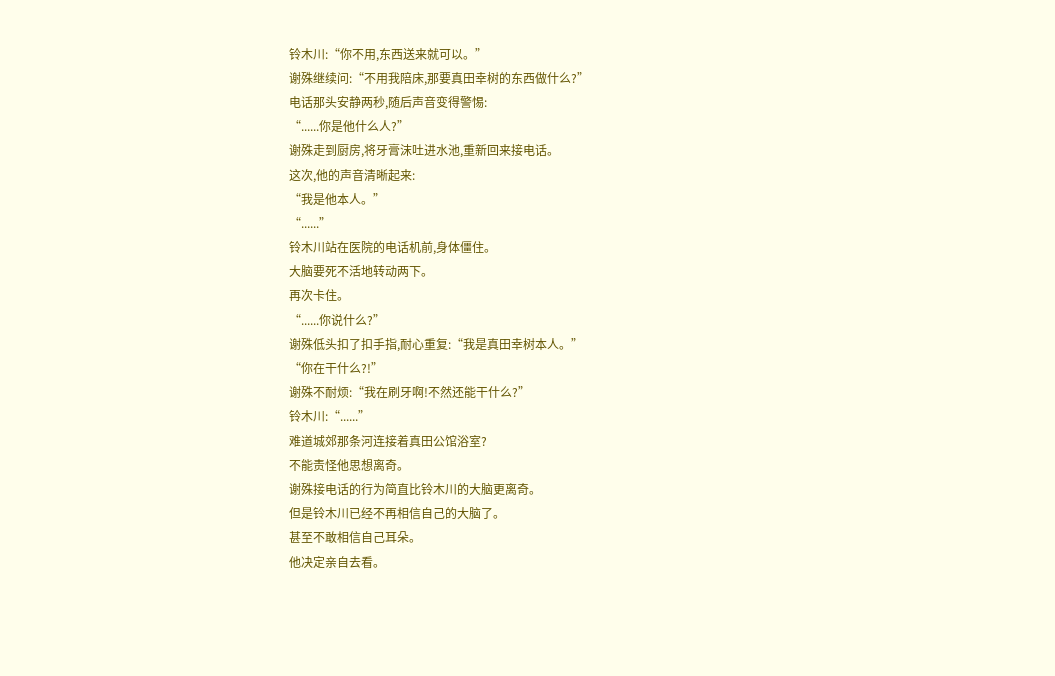铃木川:“你不用,东西送来就可以。”
谢殊继续问:“不用我陪床,那要真田幸树的东西做什么?”
电话那头安静两秒,随后声音变得警惕:
“......你是他什么人?”
谢殊走到厨房,将牙膏沫吐进水池,重新回来接电话。
这次,他的声音清晰起来:
“我是他本人。”
“......”
铃木川站在医院的电话机前,身体僵住。
大脑要死不活地转动两下。
再次卡住。
“......你说什么?”
谢殊低头扣了扣手指,耐心重复:“我是真田幸树本人。”
“你在干什么?!”
谢殊不耐烦:“我在刷牙啊!不然还能干什么?”
铃木川:“......”
难道城郊那条河连接着真田公馆浴室?
不能责怪他思想离奇。
谢殊接电话的行为简直比铃木川的大脑更离奇。
但是铃木川已经不再相信自己的大脑了。
甚至不敢相信自己耳朵。
他决定亲自去看。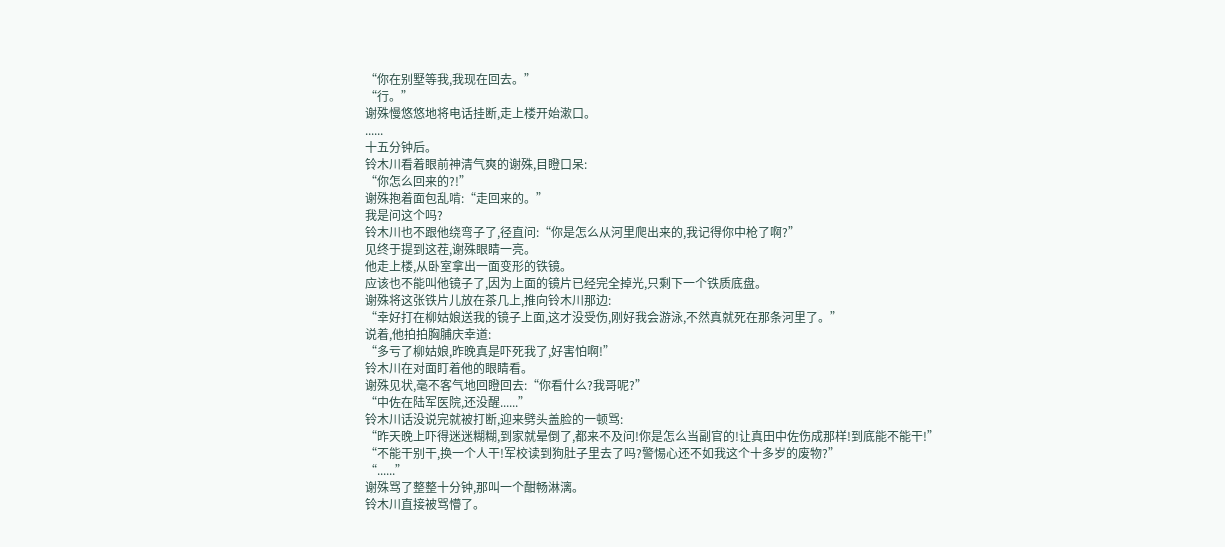“你在别墅等我,我现在回去。”
“行。”
谢殊慢悠悠地将电话挂断,走上楼开始漱口。
......
十五分钟后。
铃木川看着眼前神清气爽的谢殊,目瞪口呆:
“你怎么回来的?!”
谢殊抱着面包乱啃:“走回来的。”
我是问这个吗?
铃木川也不跟他绕弯子了,径直问:“你是怎么从河里爬出来的,我记得你中枪了啊?”
见终于提到这茬,谢殊眼睛一亮。
他走上楼,从卧室拿出一面变形的铁镜。
应该也不能叫他镜子了,因为上面的镜片已经完全掉光,只剩下一个铁质底盘。
谢殊将这张铁片儿放在茶几上,推向铃木川那边:
“幸好打在柳姑娘送我的镜子上面,这才没受伤,刚好我会游泳,不然真就死在那条河里了。”
说着,他拍拍胸脯庆幸道:
“多亏了柳姑娘,昨晚真是吓死我了,好害怕啊!”
铃木川在对面盯着他的眼睛看。
谢殊见状,毫不客气地回瞪回去:“你看什么?我哥呢?”
“中佐在陆军医院,还没醒......”
铃木川话没说完就被打断,迎来劈头盖脸的一顿骂:
“昨天晚上吓得迷迷糊糊,到家就晕倒了,都来不及问!你是怎么当副官的!让真田中佐伤成那样!到底能不能干!”
“不能干别干,换一个人干!军校读到狗肚子里去了吗?警惕心还不如我这个十多岁的废物?”
“......”
谢殊骂了整整十分钟,那叫一个酣畅淋漓。
铃木川直接被骂懵了。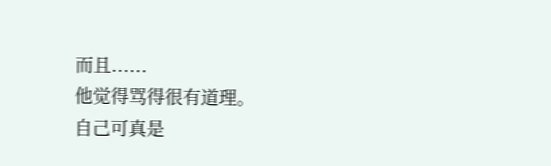而且......
他觉得骂得很有道理。
自己可真是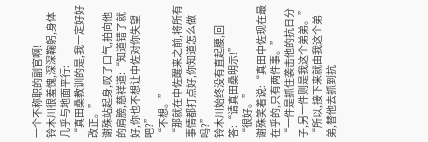一个不称职的副官啊!
铃木川很羞愧,深深鞠躬,身体几乎与地面平行:
“真田桑教训的是,我一定好好改正。”
谢殊站起身,叹了口气,拍向他的肩膀,慈祥道:“知道错了就好,你也不想让中佐对你失望吧?”
“不想。”
“那就在中佐醒来之前,将所有事情都打点好,你知道怎么做吗?”
铃木川始终没有直起腰,回答:“请真田桑明示!”
“很好。”
谢殊笑着说:“真田中佐现在最在乎的,只有两件事。”
“一件是抓住袭击他的抗日分子,另一件则是我这个弟弟。”
“所以,接下来就由我这个弟弟,替他去抓到抗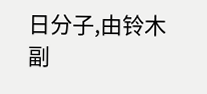日分子,由铃木副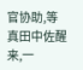官协助,等真田中佐醒来,一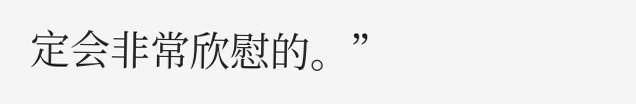定会非常欣慰的。”